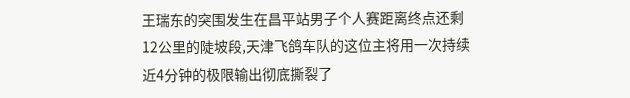王瑞东的突围发生在昌平站男子个人赛距离终点还剩12公里的陡坡段,天津飞鸽车队的这位主将用一次持续近4分钟的极限输出彻底撕裂了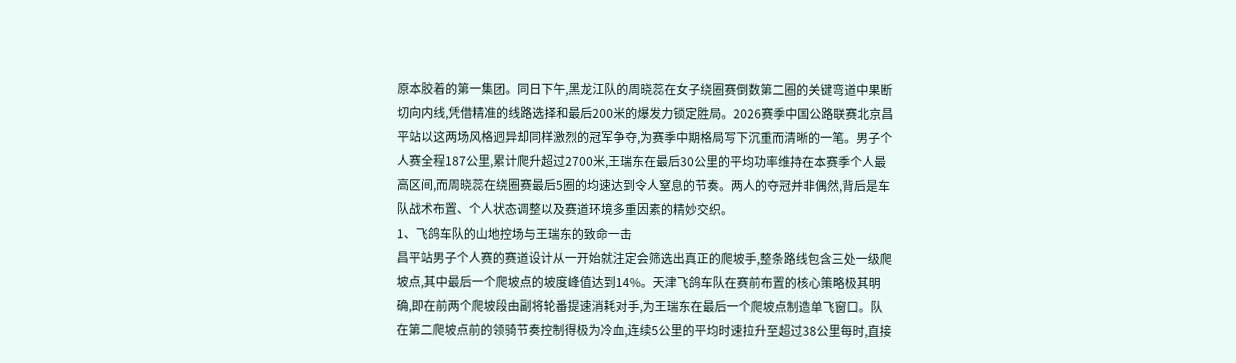原本胶着的第一集团。同日下午,黑龙江队的周晓蕊在女子绕圈赛倒数第二圈的关键弯道中果断切向内线,凭借精准的线路选择和最后200米的爆发力锁定胜局。2026赛季中国公路联赛北京昌平站以这两场风格迥异却同样激烈的冠军争夺,为赛季中期格局写下沉重而清晰的一笔。男子个人赛全程187公里,累计爬升超过2700米,王瑞东在最后30公里的平均功率维持在本赛季个人最高区间,而周晓蕊在绕圈赛最后5圈的均速达到令人窒息的节奏。两人的夺冠并非偶然,背后是车队战术布置、个人状态调整以及赛道环境多重因素的精妙交织。
1、飞鸽车队的山地控场与王瑞东的致命一击
昌平站男子个人赛的赛道设计从一开始就注定会筛选出真正的爬坡手,整条路线包含三处一级爬坡点,其中最后一个爬坡点的坡度峰值达到14%。天津飞鸽车队在赛前布置的核心策略极其明确,即在前两个爬坡段由副将轮番提速消耗对手,为王瑞东在最后一个爬坡点制造单飞窗口。队在第二爬坡点前的领骑节奏控制得极为冷血,连续5公里的平均时速拉升至超过38公里每时,直接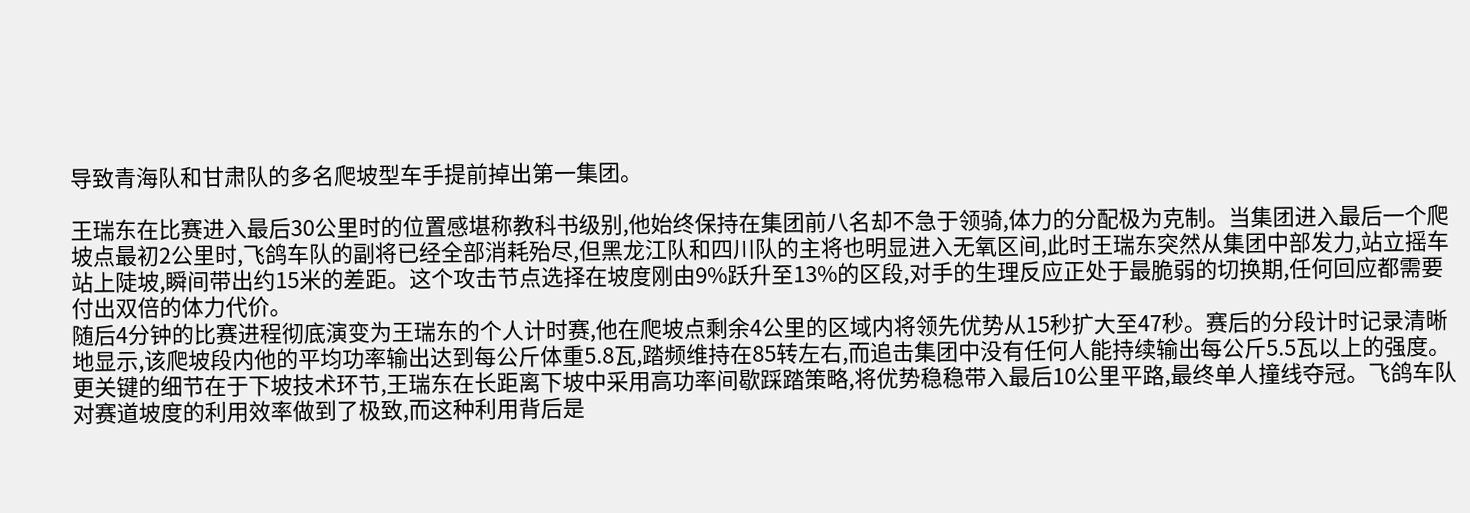导致青海队和甘肃队的多名爬坡型车手提前掉出第一集团。

王瑞东在比赛进入最后30公里时的位置感堪称教科书级别,他始终保持在集团前八名却不急于领骑,体力的分配极为克制。当集团进入最后一个爬坡点最初2公里时,飞鸽车队的副将已经全部消耗殆尽,但黑龙江队和四川队的主将也明显进入无氧区间,此时王瑞东突然从集团中部发力,站立摇车站上陡坡,瞬间带出约15米的差距。这个攻击节点选择在坡度刚由9%跃升至13%的区段,对手的生理反应正处于最脆弱的切换期,任何回应都需要付出双倍的体力代价。
随后4分钟的比赛进程彻底演变为王瑞东的个人计时赛,他在爬坡点剩余4公里的区域内将领先优势从15秒扩大至47秒。赛后的分段计时记录清晰地显示,该爬坡段内他的平均功率输出达到每公斤体重5.8瓦,踏频维持在85转左右,而追击集团中没有任何人能持续输出每公斤5.5瓦以上的强度。更关键的细节在于下坡技术环节,王瑞东在长距离下坡中采用高功率间歇踩踏策略,将优势稳稳带入最后10公里平路,最终单人撞线夺冠。飞鸽车队对赛道坡度的利用效率做到了极致,而这种利用背后是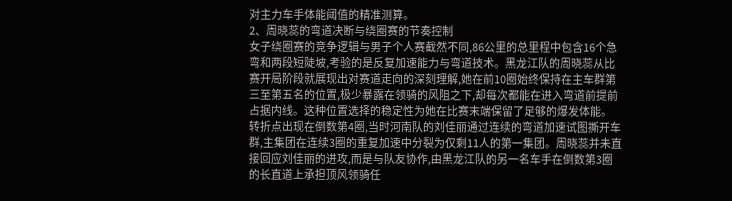对主力车手体能阈值的精准测算。
2、周晓蕊的弯道决断与绕圈赛的节奏控制
女子绕圈赛的竞争逻辑与男子个人赛截然不同,86公里的总里程中包含16个急弯和两段短陡坡,考验的是反复加速能力与弯道技术。黑龙江队的周晓蕊从比赛开局阶段就展现出对赛道走向的深刻理解,她在前10圈始终保持在主车群第三至第五名的位置,极少暴露在领骑的风阻之下,却每次都能在进入弯道前提前占据内线。这种位置选择的稳定性为她在比赛末端保留了足够的爆发体能。
转折点出现在倒数第4圈,当时河南队的刘佳丽通过连续的弯道加速试图撕开车群,主集团在连续3圈的重复加速中分裂为仅剩11人的第一集团。周晓蕊并未直接回应刘佳丽的进攻,而是与队友协作,由黑龙江队的另一名车手在倒数第3圈的长直道上承担顶风领骑任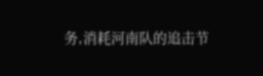务,消耗河南队的追击节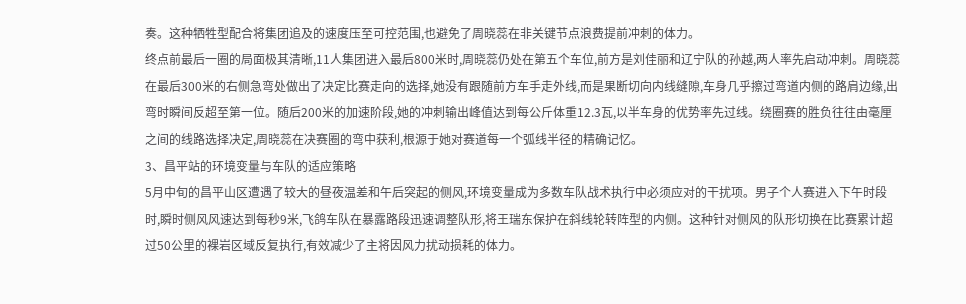奏。这种牺牲型配合将集团追及的速度压至可控范围,也避免了周晓蕊在非关键节点浪费提前冲刺的体力。
终点前最后一圈的局面极其清晰,11人集团进入最后800米时,周晓蕊仍处在第五个车位,前方是刘佳丽和辽宁队的孙越,两人率先启动冲刺。周晓蕊在最后300米的右侧急弯处做出了决定比赛走向的选择,她没有跟随前方车手走外线,而是果断切向内线缝隙,车身几乎擦过弯道内侧的路肩边缘,出弯时瞬间反超至第一位。随后200米的加速阶段,她的冲刺输出峰值达到每公斤体重12.3瓦,以半车身的优势率先过线。绕圈赛的胜负往往由毫厘之间的线路选择决定,周晓蕊在决赛圈的弯中获利,根源于她对赛道每一个弧线半径的精确记忆。
3、昌平站的环境变量与车队的适应策略
5月中旬的昌平山区遭遇了较大的昼夜温差和午后突起的侧风,环境变量成为多数车队战术执行中必须应对的干扰项。男子个人赛进入下午时段时,瞬时侧风风速达到每秒9米,飞鸽车队在暴露路段迅速调整队形,将王瑞东保护在斜线轮转阵型的内侧。这种针对侧风的队形切换在比赛累计超过50公里的裸岩区域反复执行,有效减少了主将因风力扰动损耗的体力。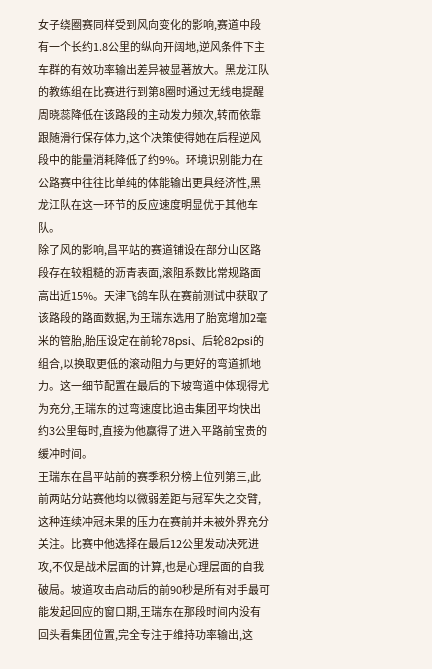女子绕圈赛同样受到风向变化的影响,赛道中段有一个长约1.8公里的纵向开阔地,逆风条件下主车群的有效功率输出差异被显著放大。黑龙江队的教练组在比赛进行到第8圈时通过无线电提醒周晓蕊降低在该路段的主动发力频次,转而依靠跟随滑行保存体力,这个决策使得她在后程逆风段中的能量消耗降低了约9%。环境识别能力在公路赛中往往比单纯的体能输出更具经济性,黑龙江队在这一环节的反应速度明显优于其他车队。
除了风的影响,昌平站的赛道铺设在部分山区路段存在较粗糙的沥青表面,滚阻系数比常规路面高出近15%。天津飞鸽车队在赛前测试中获取了该路段的路面数据,为王瑞东选用了胎宽增加2毫米的管胎,胎压设定在前轮78psi、后轮82psi的组合,以换取更低的滚动阻力与更好的弯道抓地力。这一细节配置在最后的下坡弯道中体现得尤为充分,王瑞东的过弯速度比追击集团平均快出约3公里每时,直接为他赢得了进入平路前宝贵的缓冲时间。
王瑞东在昌平站前的赛季积分榜上位列第三,此前两站分站赛他均以微弱差距与冠军失之交臂,这种连续冲冠未果的压力在赛前并未被外界充分关注。比赛中他选择在最后12公里发动决死进攻,不仅是战术层面的计算,也是心理层面的自我破局。坡道攻击启动后的前90秒是所有对手最可能发起回应的窗口期,王瑞东在那段时间内没有回头看集团位置,完全专注于维持功率输出,这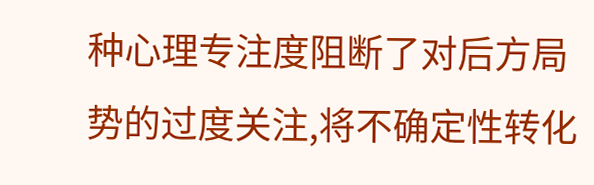种心理专注度阻断了对后方局势的过度关注,将不确定性转化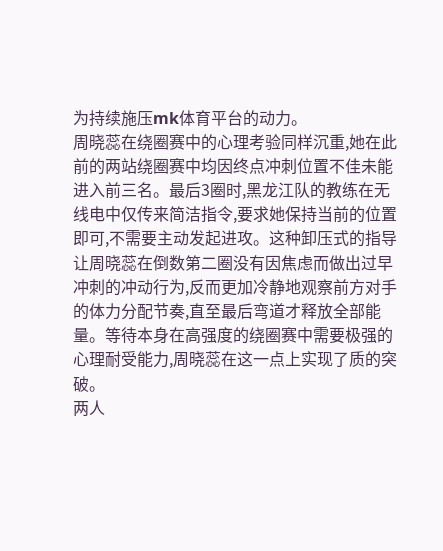为持续施压mk体育平台的动力。
周晓蕊在绕圈赛中的心理考验同样沉重,她在此前的两站绕圈赛中均因终点冲刺位置不佳未能进入前三名。最后3圈时,黑龙江队的教练在无线电中仅传来简洁指令,要求她保持当前的位置即可,不需要主动发起进攻。这种卸压式的指导让周晓蕊在倒数第二圈没有因焦虑而做出过早冲刺的冲动行为,反而更加冷静地观察前方对手的体力分配节奏,直至最后弯道才释放全部能量。等待本身在高强度的绕圈赛中需要极强的心理耐受能力,周晓蕊在这一点上实现了质的突破。
两人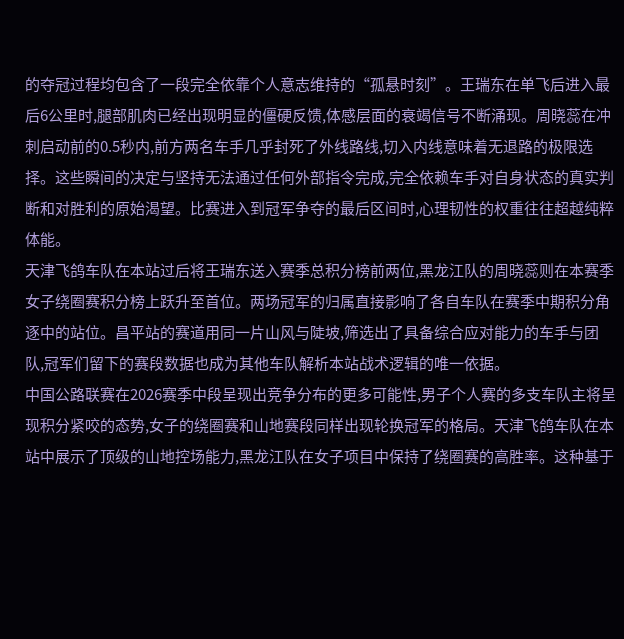的夺冠过程均包含了一段完全依靠个人意志维持的“孤悬时刻”。王瑞东在单飞后进入最后6公里时,腿部肌肉已经出现明显的僵硬反馈,体感层面的衰竭信号不断涌现。周晓蕊在冲刺启动前的0.5秒内,前方两名车手几乎封死了外线路线,切入内线意味着无退路的极限选择。这些瞬间的决定与坚持无法通过任何外部指令完成,完全依赖车手对自身状态的真实判断和对胜利的原始渴望。比赛进入到冠军争夺的最后区间时,心理韧性的权重往往超越纯粹体能。
天津飞鸽车队在本站过后将王瑞东送入赛季总积分榜前两位,黑龙江队的周晓蕊则在本赛季女子绕圈赛积分榜上跃升至首位。两场冠军的归属直接影响了各自车队在赛季中期积分角逐中的站位。昌平站的赛道用同一片山风与陡坡,筛选出了具备综合应对能力的车手与团队,冠军们留下的赛段数据也成为其他车队解析本站战术逻辑的唯一依据。
中国公路联赛在2026赛季中段呈现出竞争分布的更多可能性,男子个人赛的多支车队主将呈现积分紧咬的态势,女子的绕圈赛和山地赛段同样出现轮换冠军的格局。天津飞鸽车队在本站中展示了顶级的山地控场能力,黑龙江队在女子项目中保持了绕圈赛的高胜率。这种基于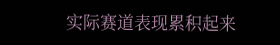实际赛道表现累积起来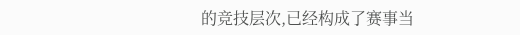的竞技层次,已经构成了赛事当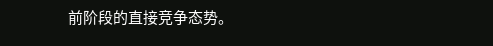前阶段的直接竞争态势。